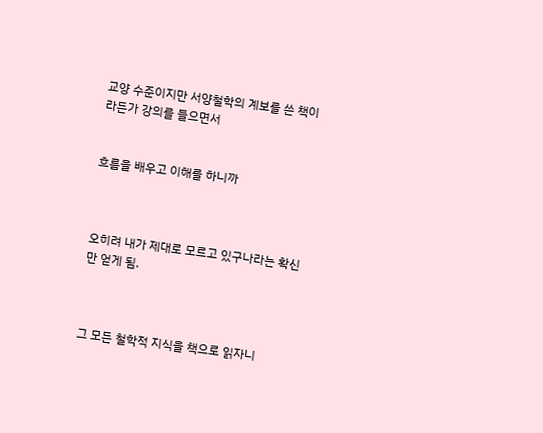교양 수준이지만 서양철학의 계보를 쓴 책이라든가 강의를 들으면서


흐름을 배우고 이해를 하니까



오히려 내가 제대로 모르고 있구나라는 확신만 얻게 됨.



그 모든 철학적 지식을 책으로 읽자니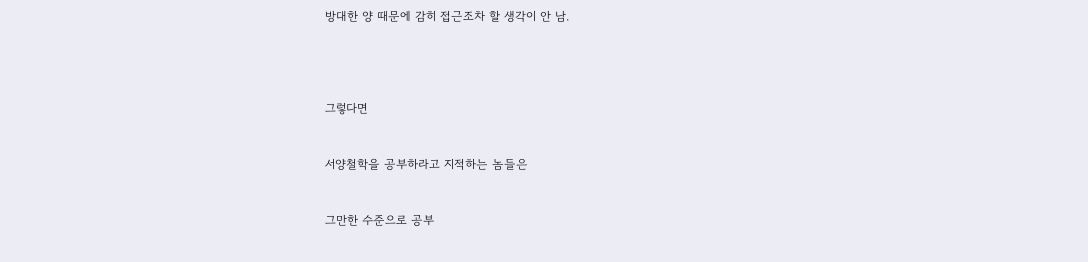방대한 양 때문에 감히 접근조차 할 생각이 안 남.




그렇다면


서양철학을 공부하라고 지적하는 놈들은


그만한 수준으로 공부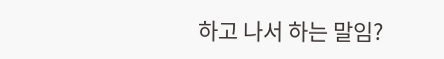하고 나서 하는 말임?